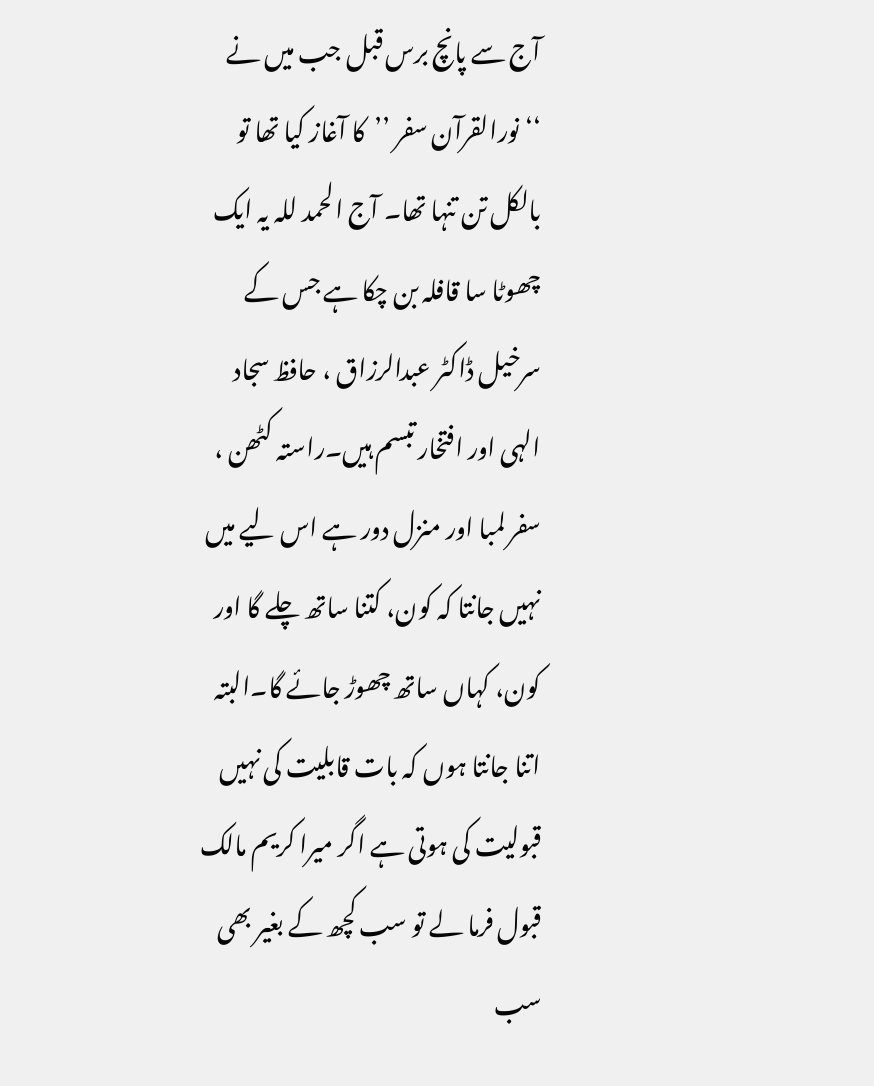آج سے پانچ برس قبل جب میں نے ‘‘نورالقرآن سفر ’’کا آغاز کیا تھا تو بالکل تن تنہا تھا۔ آج الحمد للہ یہ ایک چھوٹا سا قافلہ بن چکا ہے جس کے سرخیل ڈاکٹر عبدالرزاق ، حافظ سجاد الہی اور افتخار تبسم ہیں۔راستہ کٹھن ، سفر لمبا اور منزل دور ہے اس لیے میں نہیں جانتا کہ کون، کتنا ساتھ چلے گا اور کون، کہاں ساتھ چھوڑ جائے گا۔البتہ اتنا جانتا ہوں کہ بات قابلیت کی نہیں قبولیت کی ہوتی ہے اگر میرا کریم مالک قبول فرما لے تو سب کچھ کے بغیر بھی سب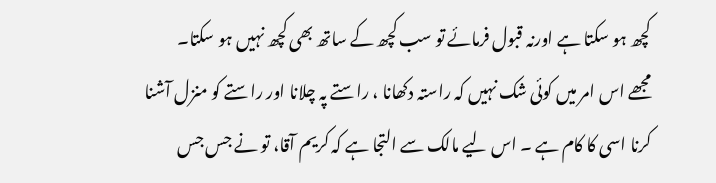کچھ ہو سکتا ہے اورنہ قبول فرمائے تو سب کچھ کے ساتھ بھی کچھ نہیں ہو سکتا۔
مجھے اس امر میں کوئی شک نہیں کہ راستہ دکھانا ، راستے پہ چلانا اور راستے کو منزل آشنا کرنا اسی کا کام ہے ۔ اس لیے مالک سے التجا ہے کہ کریم آقا، تو نے جس جس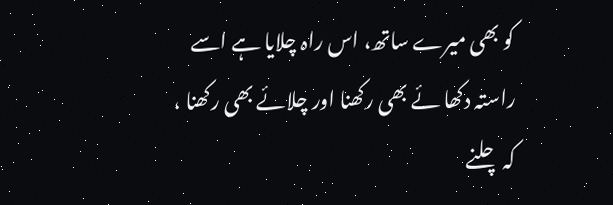کو بھی میرے ساتھ، اس راہ چلایا ہے اسے راستہ دکھا ئے بھی رکھنا اور چلائے بھی رکھنا ، کہ چلنے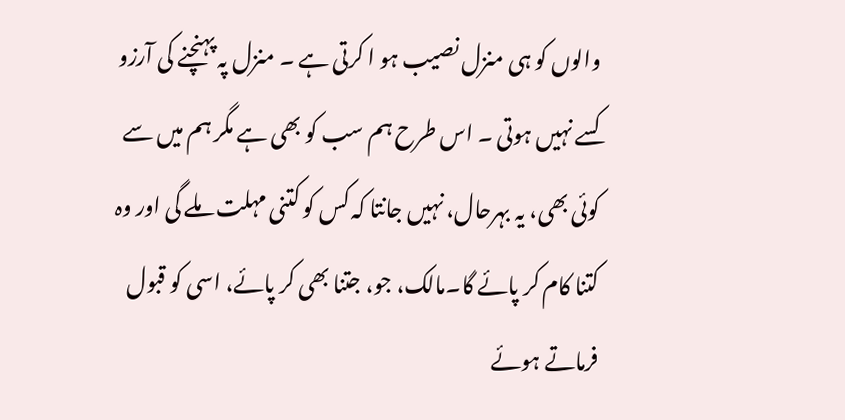والوں کو ہی منزل نصیب ہو ا کرتی ہے ۔ منزل پہ پہنچنے کی آرزو کسے نہیں ہوتی ۔ اس طرح ہم سب کو بھی ہے مگر ہم میں سے کوئی بھی، یہ بہرحال، نہیں جانتا کہ کس کو کتنی مہلت ملے گی اور وہ کتنا کام کر پائے گا۔مالک، جو، جتنا بھی کر پائے، اسی کو قبول فرماتے ہوئے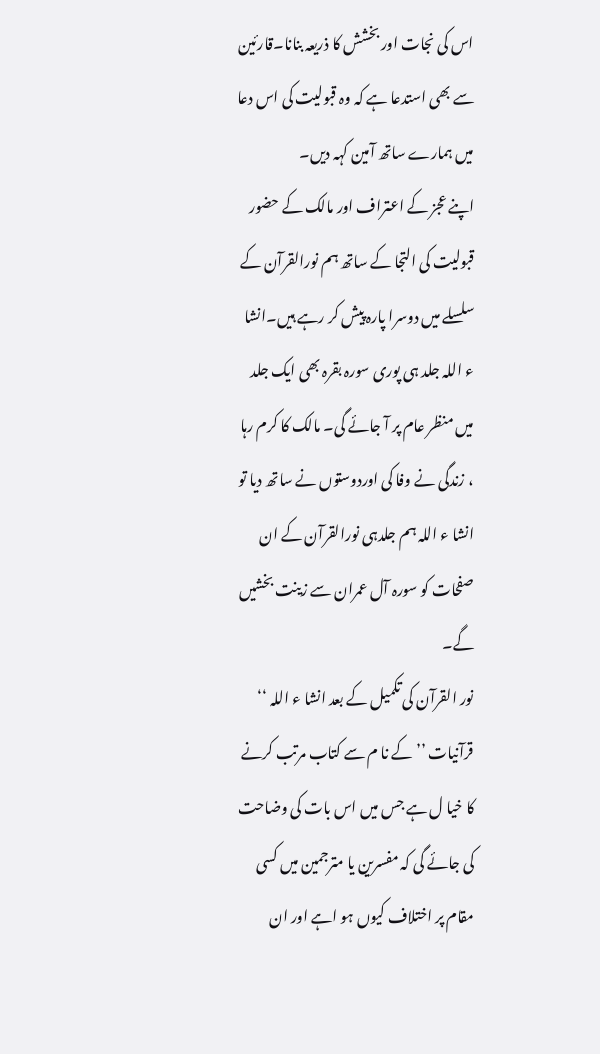اس کی نجات اور بخشش کا ذریعہ بنانا۔قارئین سے بھی استدعا ہے کہ وہ قبولیت کی اس دعا میں ہمارے ساتھ آمین کہہ دیں۔
اپنے عجز کے اعتراف اور مالک کے حضور قبولیت کی التجا کے ساتھ ہم نورالقرآن کے سلسلے میں دوسرا پارہ پیش کر رہے ہیں۔انشا ء اللہ جلد ہی پوری سورہ بقرہ بھی ایک جلد میں منظر عام پر آ جائے گی۔ مالک کا کرم رہا ، زندگی نے وفا کی اوردوستوں نے ساتھ دیا تو انشا ء اللہ ہم جلدہی نورالقرآن کے ان صفحات کو سورہ آل عمران سے زینت بخشیں گے۔
نور القرآن کی تکمیل کے بعد انشا ء اللہ ‘‘ قرآنیات ’’ کے نا م سے کتاب مرتب کرنے کا خیا ل ہے جس میں اس بات کی وضاحت کی جائے گی کہ مفسرین یا مترجمین میں کسی مقام پر اختلاف کیوں ہو اہے اور ان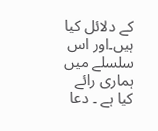کے دلائل کیا ہیں۔اور اس سلسلے میں ہماری رائے کیا ہے ۔ دعا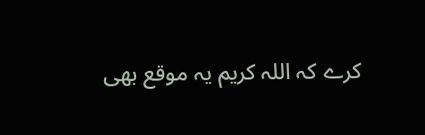کرے کہ اللہ کریم یہ موقع بھی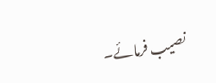نصیب فرمائے۔